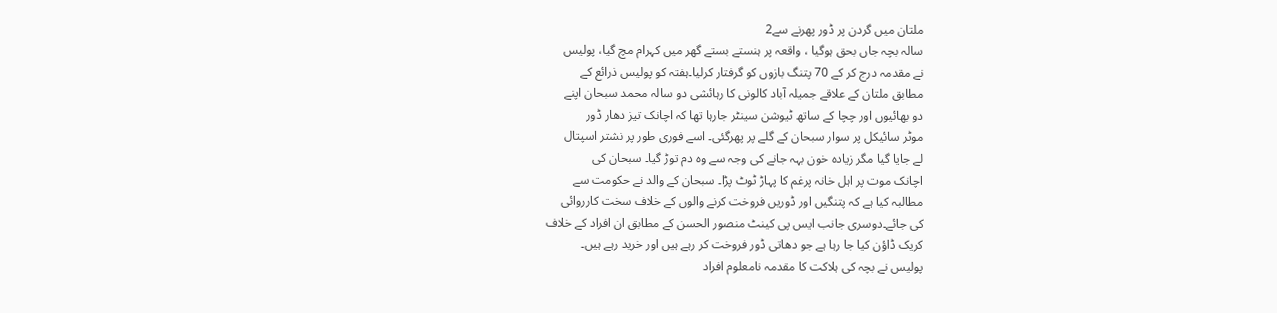ملتان میں گردن پر ڈور پھرنے سے2
سالہ بچہ جاں بحق ہوگیا ، واقعہ پر ہنستے بستے گھر میں کہرام مچ گیا، پولیس
نے مقدمہ درج کر کے 70 پتنگ بازوں کو گرفتار کرلیا۔ہفتہ کو پولیس ذرائع کے
مطابق ملتان کے علاقے جمیلہ آباد کالونی کا رہائشی دو سالہ محمد سبحان اپنے
دو بھائیوں اور چچا کے ساتھ ٹیوشن سینٹر جارہا تھا کہ اچانک تیز دھار ڈور
موٹر سائیکل پر سوار سبحان کے گلے پر پھرگئی۔ اسے فوری طور پر نشتر اسپتال
لے جایا گیا مگر زیادہ خون بہہ جانے کی وجہ سے وہ دم توڑ گیا۔ سبحان کی
اچانک موت پر اہل خانہ پرغم کا پہاڑ ٹوٹ پڑا۔ سبحان کے والد نے حکومت سے
مطالبہ کیا ہے کہ پتنگیں اور ڈوریں فروخت کرنے والوں کے خلاف سخت کارروائی
کی جائے۔دوسری جانب ایس پی کینٹ منصور الحسن کے مطابق ان افراد کے خلاف
کریک ڈاؤن کیا جا رہا ہے جو دھاتی ڈور فروخت کر رہے ہیں اور خرید رہے ہیں۔
پولیس نے بچہ کی ہلاکت کا مقدمہ نامعلوم افراد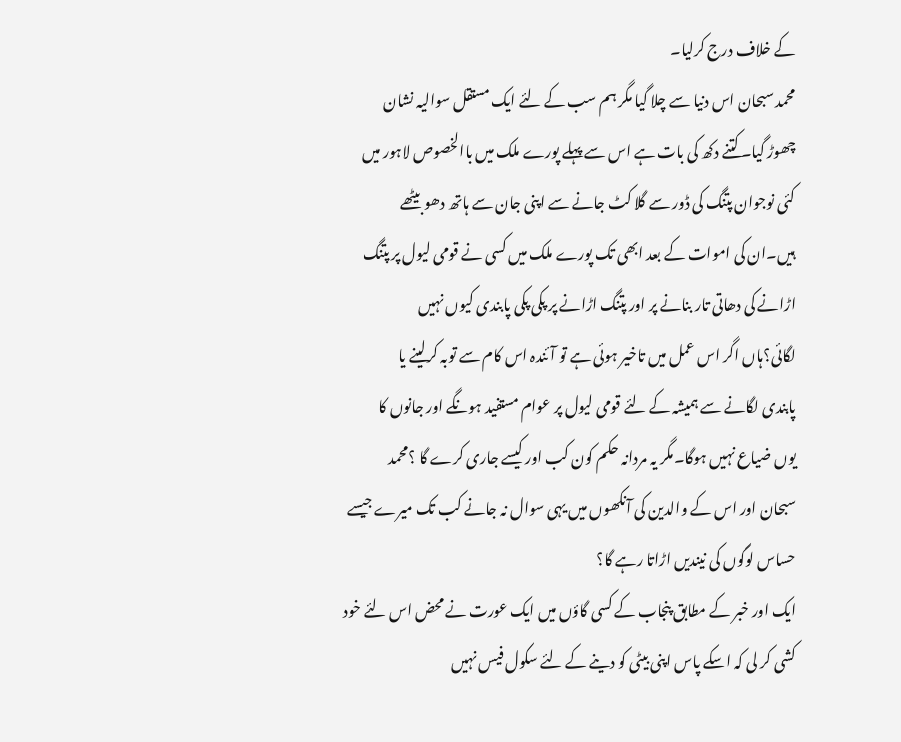کے خلاف درج کرلیا۔
محمد سبحان اس دنیا سے چلا گیا مگر ہم سب کے لئے ایک مستقل سوالیہ نشان
چھوڑ گیا۔کتنے دکھ کی بات ہے اس سے پہلے پورے ملک میں باالخصوص لاہور میں
کئی نوجوان پتنگ کی ڈور سے گلا کٹ جانے سے اپنی جان سے ہاتھ دھو بیٹھے
ہیں۔ان کی اموات کے بعد ابھی تک پورے ملک میں کسی نے قومی لیول پر پتنگ
اڑانے کی دھاتی تار بنانے پر اور پتنگ اڑانے پر پکی پکی پابندی کیوں نہیں
لگائی؟ہاں اگر اس عمل میں تاخیر ہوئی ہے تو آئندہ اس کام سے توبہ کرلینے یا
پابندی لگانے سے ہمیشہ کے لئے قومی لیول پر عوام مستفید ہونگے اور جانوں کا
یوں ضیاع نہیں ہوگا۔مگر یہ مردانہ حکم کون کب اور کیسے جاری کرے گا ؟محمد
سبحان اور اس کے والدین کی آنکھوں میں یہی سوال نہ جانے کب تک میرے جیسے
حساس لوگوں کی نیندیں اڑاتا رہے گا؟
ایک اور خبر کے مطابق پنجاب کے کسی گاؤں میں ایک عورت نے محض اس لئے خود
کشی کر لی کہ اسکے پاس اپنی بیٹی کو دینے کے لئے سکول فیس نہیں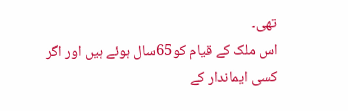تھی۔
اس ملک کے قیام کو65سال ہوئے ہیں اور اگر کسی ایماندار کے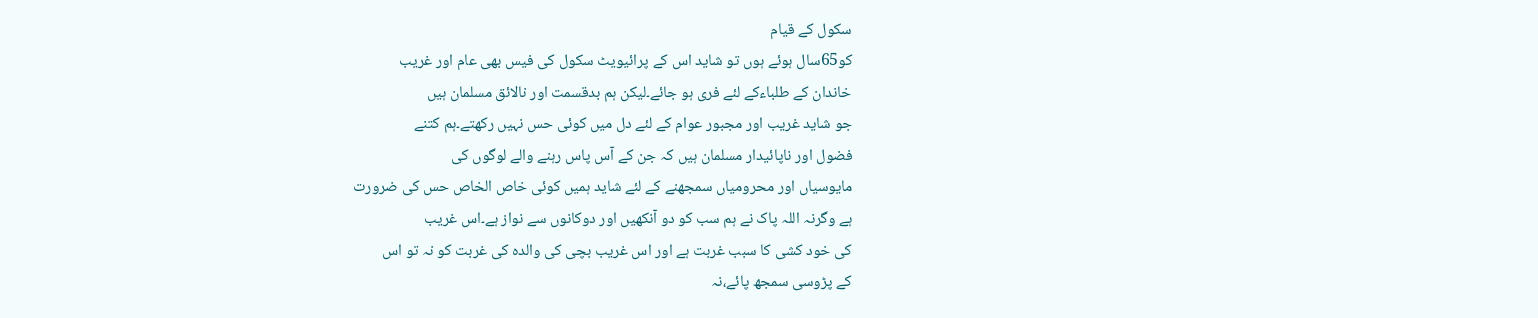سکول کے قیام
کو65سال ہوئے ہوں تو شاید اس کے پرائیویٹ سکول کی فیس بھی عام اور غریب
خاندان کے طلباءکے لئے فری ہو جائے۔لیکن ہم بدقسمت اور نالائق مسلمان ہیں
جو شاید غریب اور مجبور عوام کے لئے دل میں کوئی حس نہیں رکھتے۔ہم کتنے
فضول اور ناپائیدار مسلمان ہیں کہ جن کے آس پاس رہنے والے لوگوں کی
مایوسیاں اور محرومیاں سمجھنے کے لئے شاید ہمیں کوئی خاص الخاص حس کی ضرورت
ہے وگرنہ اللہ پاک نے ہم سب کو دو آنکھیں اور دوکانوں سے نواز ہے۔اس غریب
کی خود کشی کا سبب غربت ہے اور اس غریب بچی کی والدہ کی غربت کو نہ تو اس
کے پڑوسی سمجھ پائے،نہ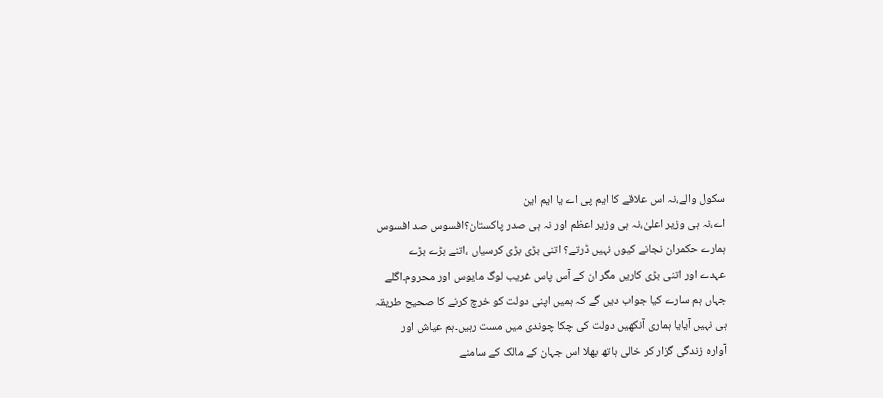سکول والے،نہ اس علاقے کا ایم پی اے یا ایم این
اے،نہ ہی وزیر اعلیٰ،نہ ہی وزیر اعظم اور نہ ہی صدر پاکستان؟افسوس صد افسوس
ہمارے حکمران نجانے کیوں نہیں ڈرتے؟ اتنی بڑی بڑی کرسیاں ،اتنے بڑے بڑے
عہدے اور اتنی بڑی کاریں مگر ان کے آس پاس غریب لوگ مایوس اور محروم۔اگلے
جہاں ہم سارے کیا جواب دیں گے کہ ہمیں اپنی دولت کو خرچ کرنے کا صحیح طریقہ
ہی نہیں آیایا ہماری آنکھیں دولت کی چکا چوندی میں مست رہیں۔ہم عیاش اور
آوارہ زندگی گزار کر خالی ہاتھ بھلا اس جہان کے مالک کے سامنے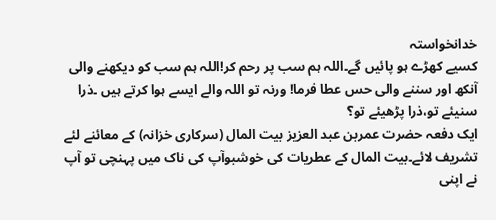خدانخواستہ
کسیے کھڑے ہو پائیں گے۔اللہ ہم سب پر رحم کر!اللہ ہم سب کو دیکھنے والی
آنکھ اور سننے والی حس عطا فرما! ورنہ تو اللہ والے ایسے ہوا کرتے ہیں ۔ذرا
سنیئے تو،ذرا پڑھیئے تو؟
ایک دفعہ حضرت عمربن عبد العزیز بیت المال (سرکاری خزانہ) کے معائنے لئے
تشریف لائے۔بیت المال کے عطریات کی خوشبوآپ کی ناک میں پہنچی تو آپ نے اپنی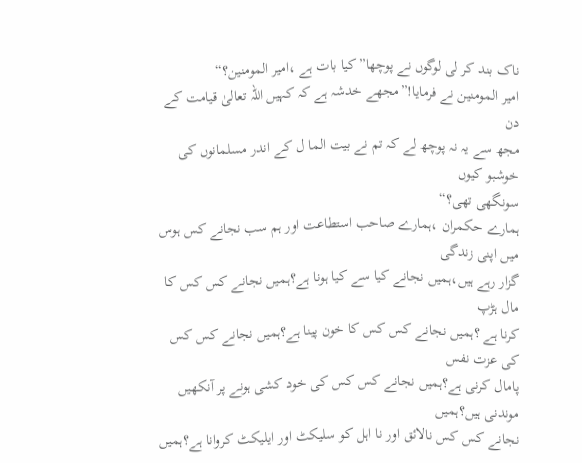ناک بند کر لی لوگوں نے پوچھا”کیا بات ہے ،امیر المومنین؟“
امیر المومنین نے فرمایا!”مجھے خدشہ ہے کہ کہیں اللہ تعالیٰ قیامت کے دن
مجھ سے یہ نہ پوچھ لے کہ تم نے بیت الما ل کے اندر مسلمانوں کی خوشبو کیوں
سونگھی تھی؟“
ہمارے حکمران ،ہمارے صاحب استطاعت اور ہم سب نجانے کس ہوس میں اپنی زندگی
گزار رہے ہیں،ہمیں نجانے کیا سے کیا ہونا ہے؟ہمیں نجانے کس کس کا مال ہڑپ
کرنا ہے ؟ہمیں نجانے کس کس کا خون پینا ہے؟ہمیں نجانے کس کس کی عزت نفس
پامال کرنی ہے؟ہمیں نجانے کس کس کی خود کشی ہونے پر آنکھیں موندنی ہیں؟ہمیں
نجانے کس کس نالائق اور نا اہل کو سلیکٹ اور ایلیکٹ کروانا ہے؟ہمیں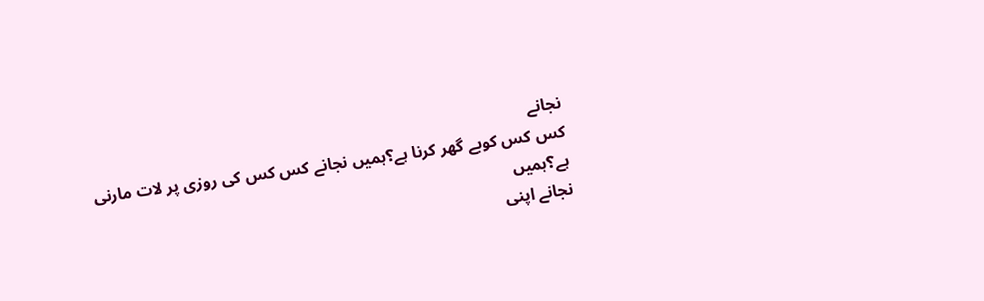نجانے
کس کس کوبے گھر کرنا ہے؟ہمیں نجانے کس کس کی روزی پر لات مارنی ہے؟ہمیں
نجانے اپنی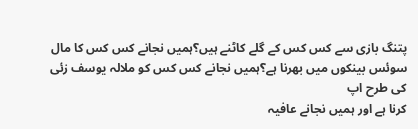پتنگ بازی سے کس کس کے گلے کاٹنے ہیں؟ہمیں نجانے کس کس کا مال
سوئس بینکوں میں بھرنا ہے؟ہمیں نجانے کس کس کو ملالہ یوسف زئی کی طرح اپ
کرنا ہے اور ہمیں نجانے عافیہ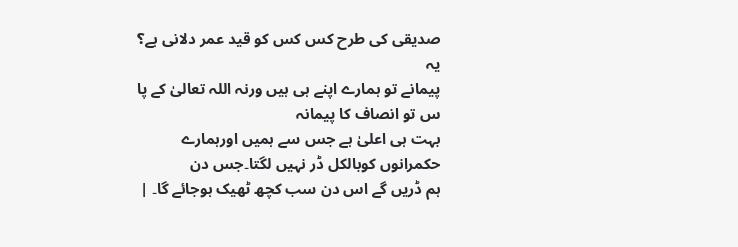صدیقی کی طرح کس کس کو قید عمر دلانی ہے؟ یہ
پیمانے تو ہمارے اپنے ہی ہیں ورنہ اللہ تعالیٰ کے پا س تو انصاف کا پیمانہ
بہت ہی اعلیٰ ہے جس سے ہمیں اورہمارے حکمرانوں کوبالکل ڈر نہیں لگتا۔جس دن
ہم ڈریں گے اس دن سب کچھ ٹھیک ہوجائے گا۔ |